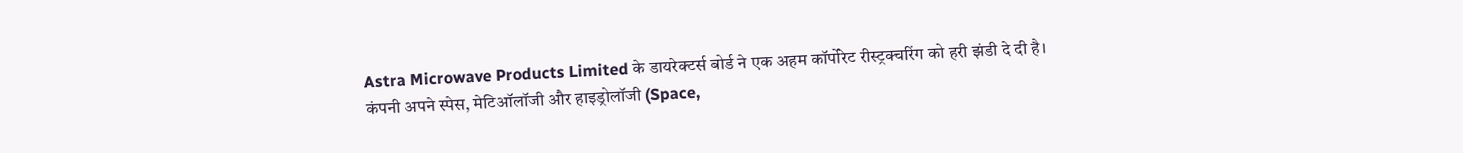Astra Microwave Products Limited के डायरेक्टर्स बोर्ड ने एक अहम कॉर्पोरेट रीस्ट्रक्चरिंग को हरी झंडी दे दी है। कंपनी अपने स्पेस, मेटिऑलॉजी और हाइड्रोलॉजी (Space,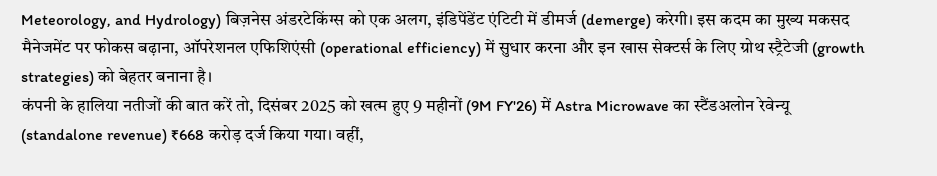Meteorology, and Hydrology) बिज़नेस अंडरटेकिंग्स को एक अलग, इंडिपेंडेंट एंटिटी में डीमर्ज (demerge) करेगी। इस कदम का मुख्य मकसद मैनेजमेंट पर फोकस बढ़ाना, ऑपरेशनल एफिशिएंसी (operational efficiency) में सुधार करना और इन खास सेक्टर्स के लिए ग्रोथ स्ट्रैटेजी (growth strategies) को बेहतर बनाना है।
कंपनी के हालिया नतीजों की बात करें तो, दिसंबर 2025 को खत्म हुए 9 महीनों (9M FY'26) में Astra Microwave का स्टैंडअलोन रेवेन्यू (standalone revenue) ₹668 करोड़ दर्ज किया गया। वहीं,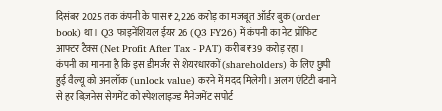दिसंबर 2025 तक कंपनी के पास ₹2,226 करोड़ का मजबूत ऑर्डर बुक (order book) था। Q3 फाइनेंशियल ईयर 26 (Q3 FY26) में कंपनी का नेट प्रॉफिट आफ्टर टैक्स (Net Profit After Tax - PAT) करीब ₹39 करोड़ रहा।
कंपनी का मानना है कि इस डीमर्जर से शेयरधारकों (shareholders) के लिए छुपी हुई वैल्यू को अनलॉक (unlock value) करने में मदद मिलेगी। अलग एंटिटी बनाने से हर बिज़नेस सेगमेंट को स्पेशलाइज्ड मैनेजमेंट सपोर्ट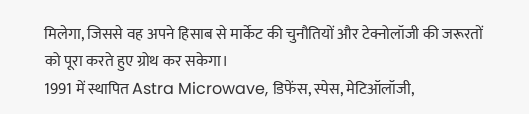मिलेगा, जिससे वह अपने हिसाब से मार्केट की चुनौतियों और टेक्नोलॉजी की जरूरतों को पूरा करते हुए ग्रोथ कर सकेगा।
1991 में स्थापित Astra Microwave, डिफेंस, स्पेस, मेटिऑलॉजी,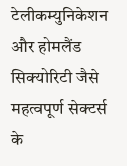टेलीकम्युनिकेशन और होमलैंड सिक्योरिटी जैसे महत्वपूर्ण सेक्टर्स के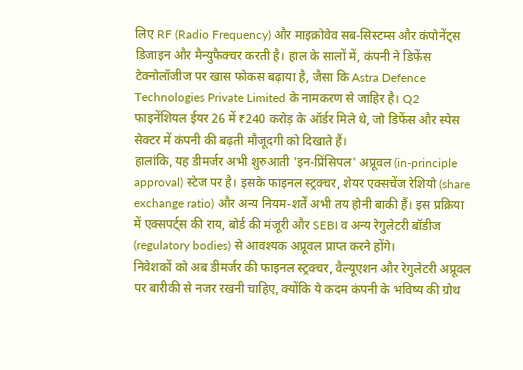लिए RF (Radio Frequency) और माइक्रोवेव सब-सिस्टम्स और कंपोनेंट्स डिजाइन और मैन्युफैक्चर करती है। हाल के सालों में, कंपनी ने डिफेंस टेक्नोलॉजीज पर खास फोकस बढ़ाया है, जैसा कि Astra Defence Technologies Private Limited के नामकरण से जाहिर है। Q2 फाइनेंशियल ईयर 26 में ₹240 करोड़ के ऑर्डर मिले थे, जो डिफेंस और स्पेस सेक्टर में कंपनी की बढ़ती मौजूदगी को दिखाते हैं।
हालांकि, यह डीमर्जर अभी शुरुआती 'इन-प्रिंसिपल' अप्रूवल (in-principle approval) स्टेज पर है। इसके फाइनल स्ट्रक्चर, शेयर एक्सचेंज रेशियो (share exchange ratio) और अन्य नियम-शर्तें अभी तय होनी बाकी हैं। इस प्रक्रिया में एक्सपर्ट्स की राय, बोर्ड की मंजूरी और SEBI व अन्य रेगुलेटरी बॉडीज (regulatory bodies) से आवश्यक अप्रूवल प्राप्त करने होंगे।
निवेशकों को अब डीमर्जर की फाइनल स्ट्रक्चर, वैल्यूएशन और रेगुलेटरी अप्रूवल पर बारीकी से नजर रखनी चाहिए, क्योंकि ये कदम कंपनी के भविष्य की ग्रोथ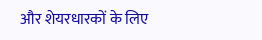और शेयरधारकों के लिए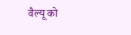वैल्यू को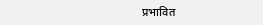प्रभावित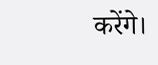करेंगे।